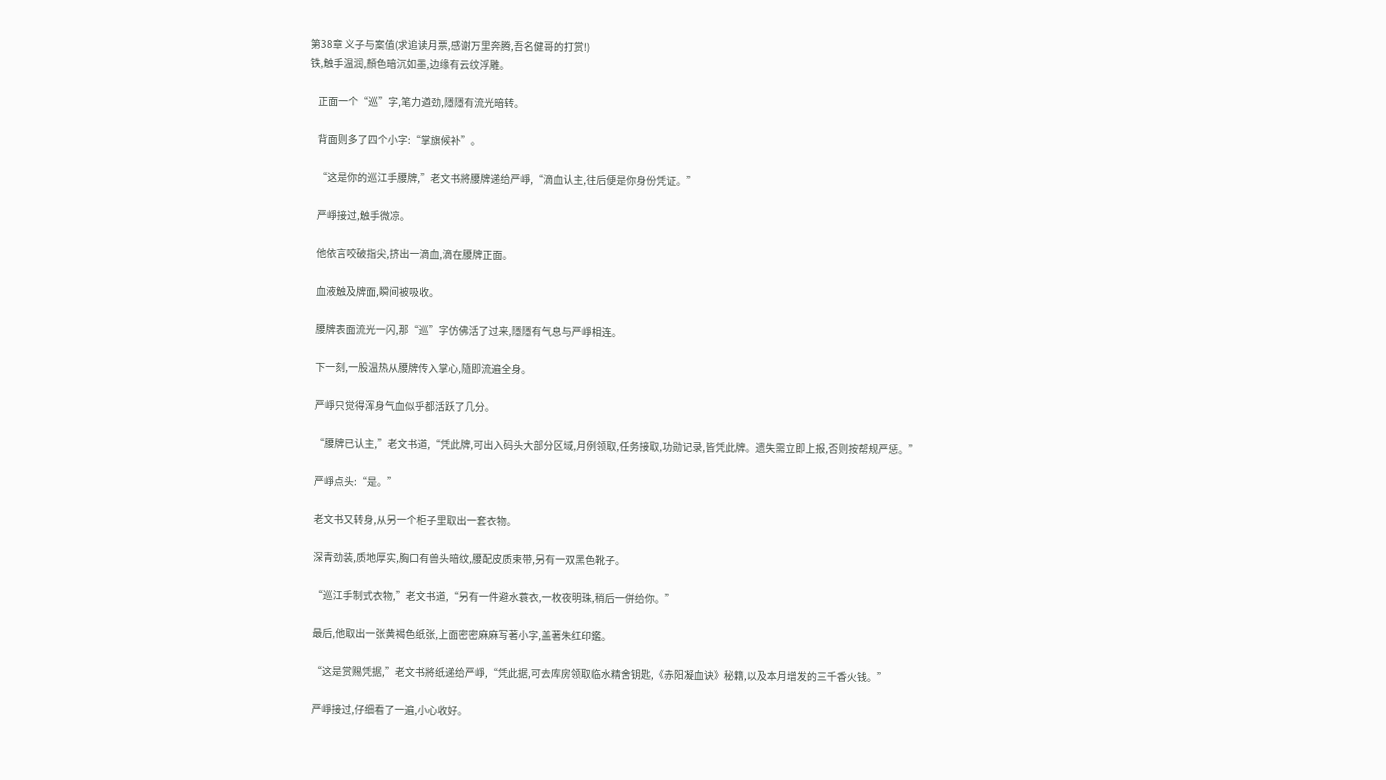第38章 义子与案值(求追读月票,感谢万里奔腾,吾名健哥的打赏!)
铁,触手温润,顏色暗沉如墨,边缘有云纹浮雕。

    正面一个“巡”字,笔力遒劲,隱隱有流光暗转。

    背面则多了四个小字:“掌旗候补”。

    “这是你的巡江手腰牌,”老文书將腰牌递给严崢,“滴血认主,往后便是你身份凭证。”

    严崢接过,触手微凉。

    他依言咬破指尖,挤出一滴血,滴在腰牌正面。

    血液触及牌面,瞬间被吸收。

    腰牌表面流光一闪,那“巡”字仿佛活了过来,隱隱有气息与严崢相连。

    下一刻,一股温热从腰牌传入掌心,隨即流遍全身。

    严崢只觉得浑身气血似乎都活跃了几分。

    “腰牌已认主,”老文书道,“凭此牌,可出入码头大部分区域,月例领取,任务接取,功勋记录,皆凭此牌。遗失需立即上报,否则按帮规严惩。”

    严崢点头:“是。”

    老文书又转身,从另一个柜子里取出一套衣物。

    深青劲装,质地厚实,胸口有兽头暗纹,腰配皮质束带,另有一双黑色靴子。

    “巡江手制式衣物,”老文书道,“另有一件避水蓑衣,一枚夜明珠,稍后一併给你。”

    最后,他取出一张黄褐色纸张,上面密密麻麻写著小字,盖著朱红印鑑。

    “这是赏赐凭据,”老文书將纸递给严崢,“凭此据,可去库房领取临水精舍钥匙,《赤阳凝血诀》秘籍,以及本月增发的三千香火钱。”

    严崢接过,仔细看了一遍,小心收好。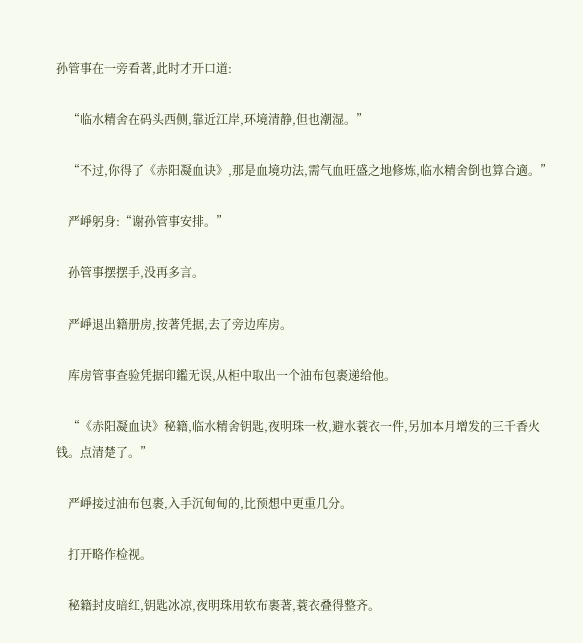孙管事在一旁看著,此时才开口道:

    “临水精舍在码头西侧,靠近江岸,环境清静,但也潮湿。”

    “不过,你得了《赤阳凝血诀》,那是血境功法,需气血旺盛之地修炼,临水精舍倒也算合適。”

    严崢躬身:“谢孙管事安排。”

    孙管事摆摆手,没再多言。

    严崢退出籍册房,按著凭据,去了旁边库房。

    库房管事查验凭据印鑑无误,从柜中取出一个油布包裹递给他。

    “《赤阳凝血诀》秘籍,临水精舍钥匙,夜明珠一枚,避水蓑衣一件,另加本月增发的三千香火钱。点清楚了。”

    严崢接过油布包裹,入手沉甸甸的,比预想中更重几分。

    打开略作检视。

    秘籍封皮暗红,钥匙冰凉,夜明珠用软布裹著,蓑衣叠得整齐。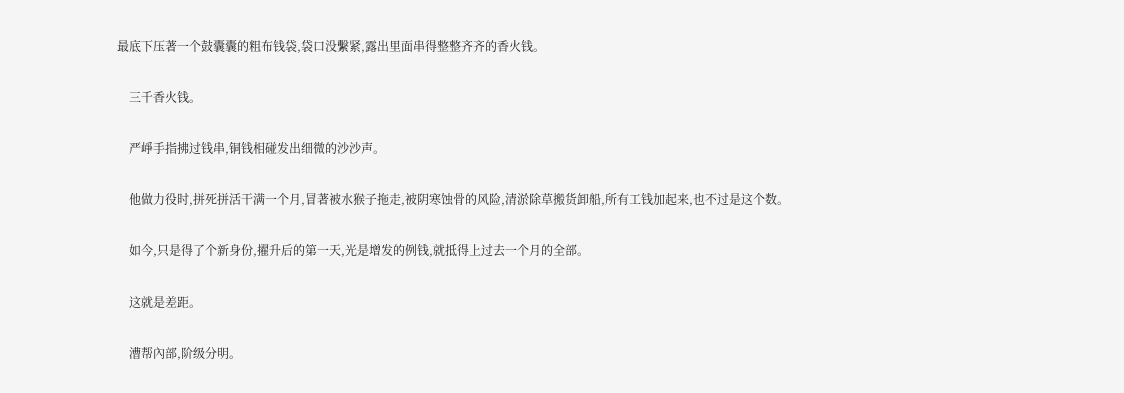最底下压著一个鼓囊囊的粗布钱袋,袋口没繫紧,露出里面串得整整齐齐的香火钱。

    三千香火钱。

    严崢手指拂过钱串,铜钱相碰发出细微的沙沙声。

    他做力役时,拼死拼活干满一个月,冒著被水猴子拖走,被阴寒蚀骨的风险,清淤除草搬货卸船,所有工钱加起来,也不过是这个数。

    如今,只是得了个新身份,擢升后的第一天,光是增发的例钱,就抵得上过去一个月的全部。

    这就是差距。

    漕帮內部,阶级分明。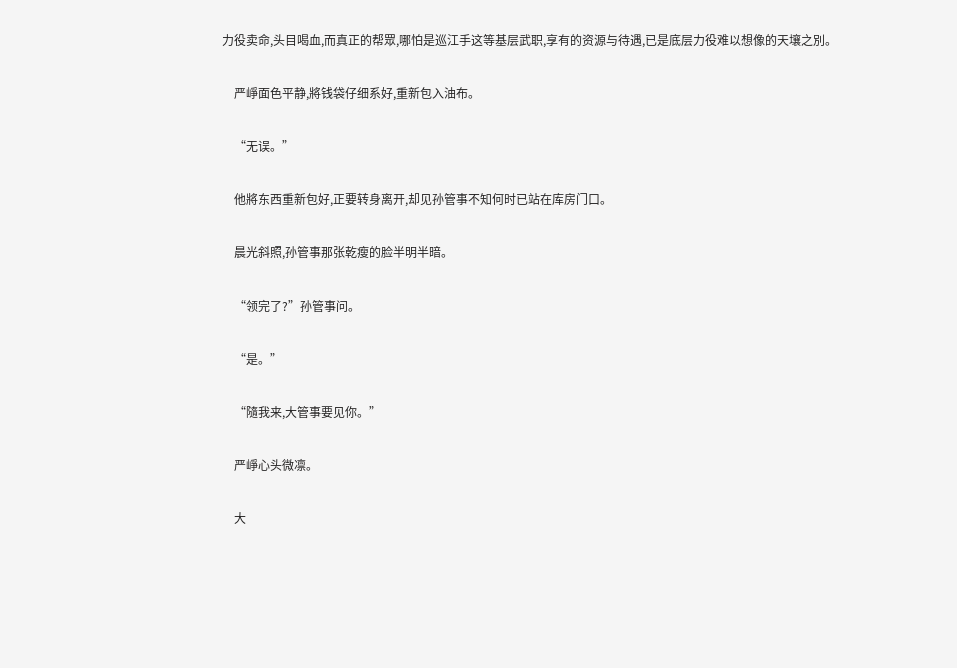力役卖命,头目喝血,而真正的帮眾,哪怕是巡江手这等基层武职,享有的资源与待遇,已是底层力役难以想像的天壤之別。

    严崢面色平静,將钱袋仔细系好,重新包入油布。

    “无误。”

    他將东西重新包好,正要转身离开,却见孙管事不知何时已站在库房门口。

    晨光斜照,孙管事那张乾瘦的脸半明半暗。

    “领完了?”孙管事问。

    “是。”

    “隨我来,大管事要见你。”

    严崢心头微凛。

    大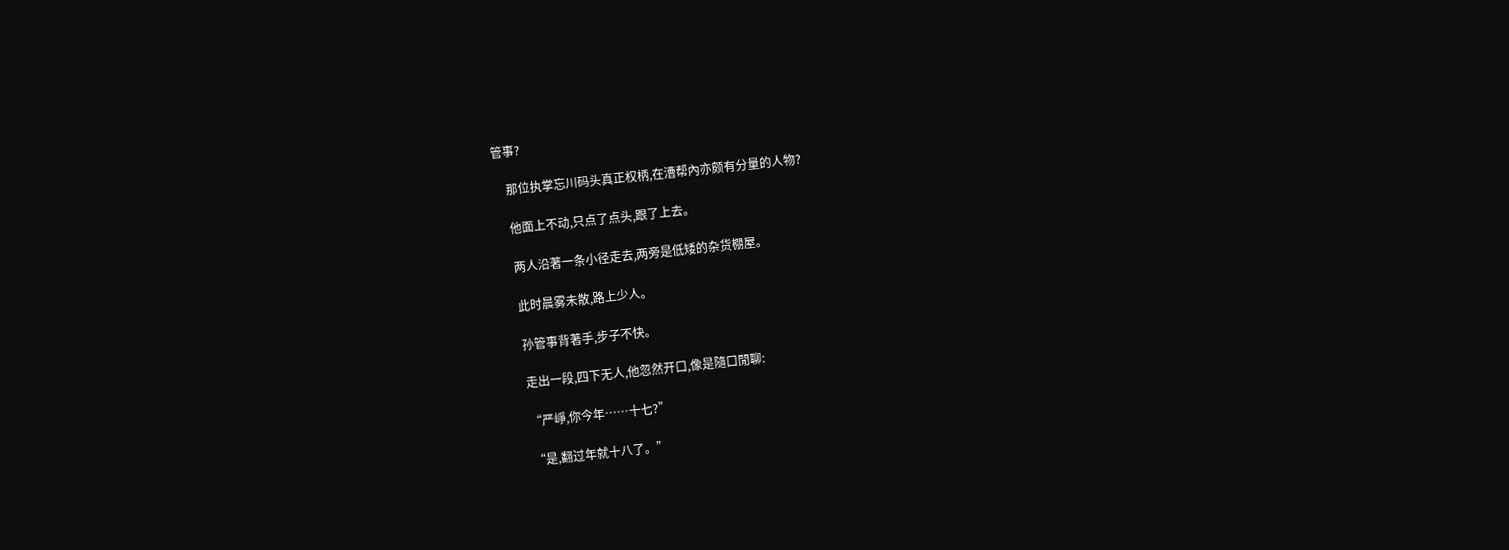管事?

    那位执掌忘川码头真正权柄,在漕帮內亦颇有分量的人物?

    他面上不动,只点了点头,跟了上去。

    两人沿著一条小径走去,两旁是低矮的杂货棚屋。

    此时晨雾未散,路上少人。

    孙管事背著手,步子不快。

    走出一段,四下无人,他忽然开口,像是隨口閒聊:

    “严崢,你今年……十七?”

    “是,翻过年就十八了。”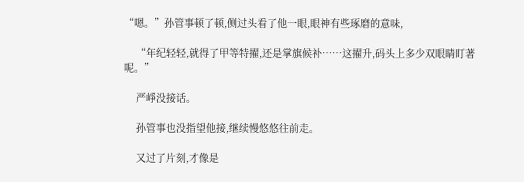“嗯。”孙管事顿了顿,侧过头看了他一眼,眼神有些琢磨的意味,

    “年纪轻轻,就得了甲等特擢,还是掌旗候补……这擢升,码头上多少双眼睛盯著呢。”

    严崢没接话。

    孙管事也没指望他接,继续慢悠悠往前走。

    又过了片刻,才像是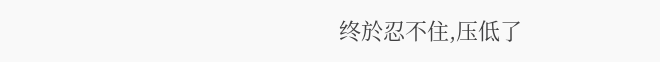终於忍不住,压低了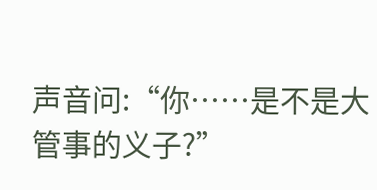声音问:“你……是不是大管事的义子?”